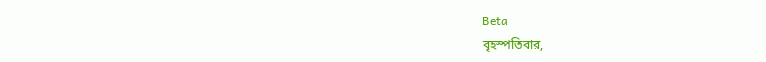Beta
বৃহস্পতিবার,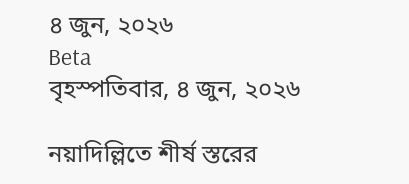৪ জুন, ২০২৬
Beta
বৃহস্পতিবার, ৪ জুন, ২০২৬

নয়াদিল্লিতে শীর্ষ স্তরের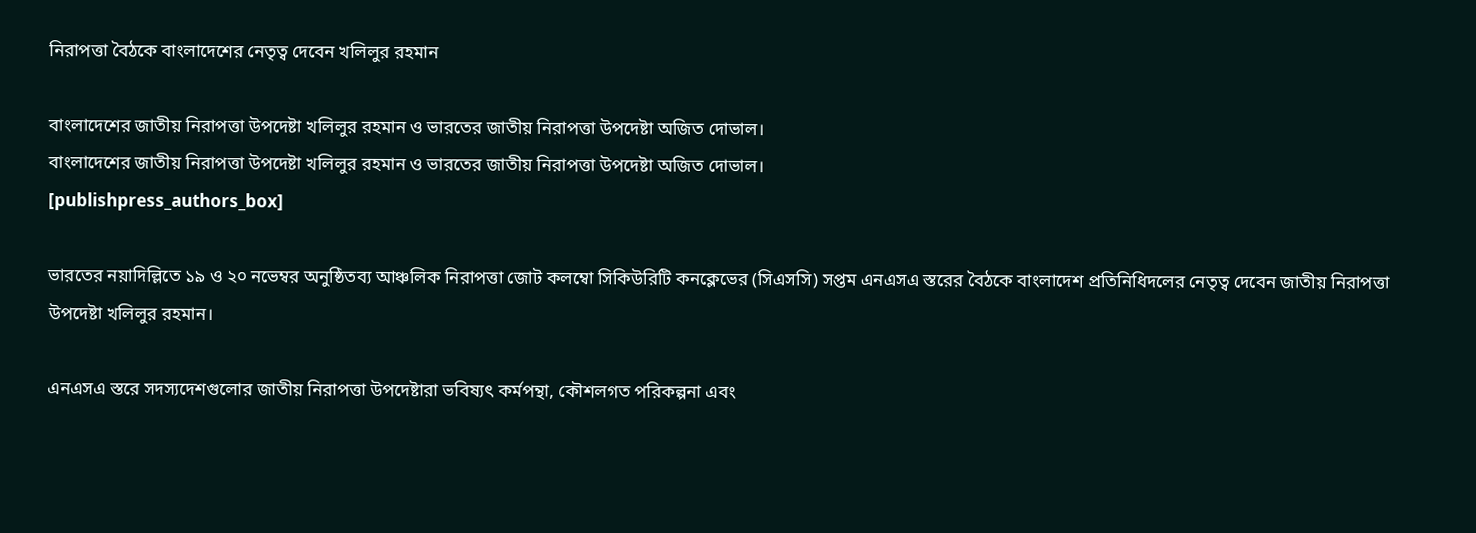নিরাপত্তা বৈঠকে বাংলাদেশের নেতৃত্ব দেবেন খলিলুর রহমান

বাংলাদেশের জাতীয় নিরাপত্তা উপদেষ্টা খলিলুর রহমান ও ভারতের জাতীয় নিরাপত্তা উপদেষ্টা অজিত দোভাল।
বাংলাদেশের জাতীয় নিরাপত্তা উপদেষ্টা খলিলুর রহমান ও ভারতের জাতীয় নিরাপত্তা উপদেষ্টা অজিত দোভাল।
[publishpress_authors_box]

ভারতের নয়াদিল্লিতে ১৯ ও ২০ নভেম্বর অনুষ্ঠিতব্য আঞ্চলিক নিরাপত্তা জোট কলম্বো সিকিউরিটি কনক্লেভের (সিএসসি) সপ্তম এনএসএ স্তরের বৈঠকে বাংলাদেশ প্রতিনিধিদলের নেতৃত্ব দেবেন জাতীয় নিরাপত্তা উপদেষ্টা খলিলুর রহমান।

এনএসএ স্তরে সদস্যদেশগুলোর জাতীয় নিরাপত্তা উপদেষ্টারা ভবিষ্যৎ কর্মপন্থা, কৌশলগত পরিকল্পনা এবং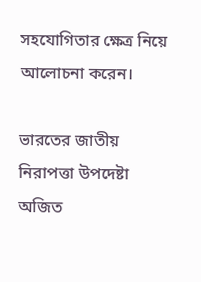সহযোগিতার ক্ষেত্র নিয়ে আলোচনা করেন।

ভারতের জাতীয় নিরাপত্তা উপদেষ্টা অজিত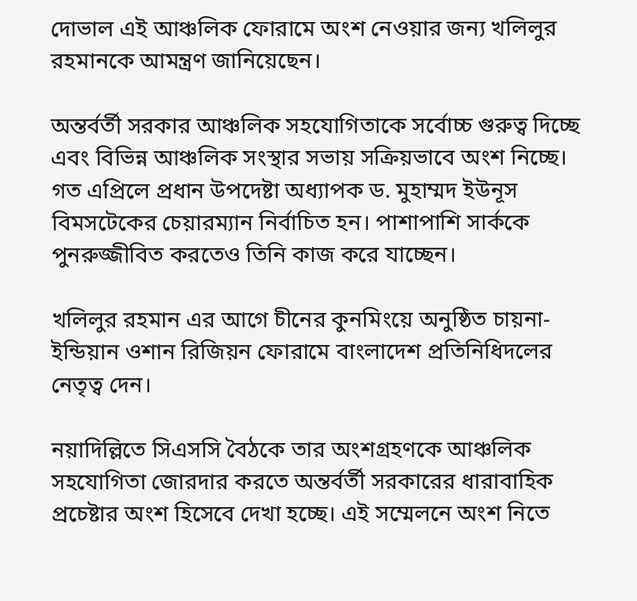দোভাল এই আঞ্চলিক ফোরামে অংশ নেওয়ার জন্য খলিলুর রহমানকে আমন্ত্রণ জানিয়েছেন।

অন্তর্বর্তী সরকার আঞ্চলিক সহযোগিতাকে সর্বোচ্চ গুরুত্ব দিচ্ছে এবং বিভিন্ন আঞ্চলিক সংস্থার সভায় সক্রিয়ভাবে অংশ নিচ্ছে। গত এপ্রিলে প্রধান উপদেষ্টা অধ্যাপক ড. মুহাম্মদ ইউনূস বিমসটেকের চেয়ারম্যান নির্বাচিত হন। পাশাপাশি সার্ককে পুনরুজ্জীবিত করতেও তিনি কাজ করে যাচ্ছেন।

খলিলুর রহমান এর আগে চীনের কুনমিংয়ে অনুষ্ঠিত চায়না-ইন্ডিয়ান ওশান রিজিয়ন ফোরামে বাংলাদেশ প্রতিনিধিদলের নেতৃত্ব দেন।

নয়াদিল্লিতে সিএসসি বৈঠকে তার অংশগ্রহণকে আঞ্চলিক সহযোগিতা জোরদার করতে অন্তর্বর্তী সরকারের ধারাবাহিক প্রচেষ্টার অংশ হিসেবে দেখা হচ্ছে। এই সম্মেলনে অংশ নিতে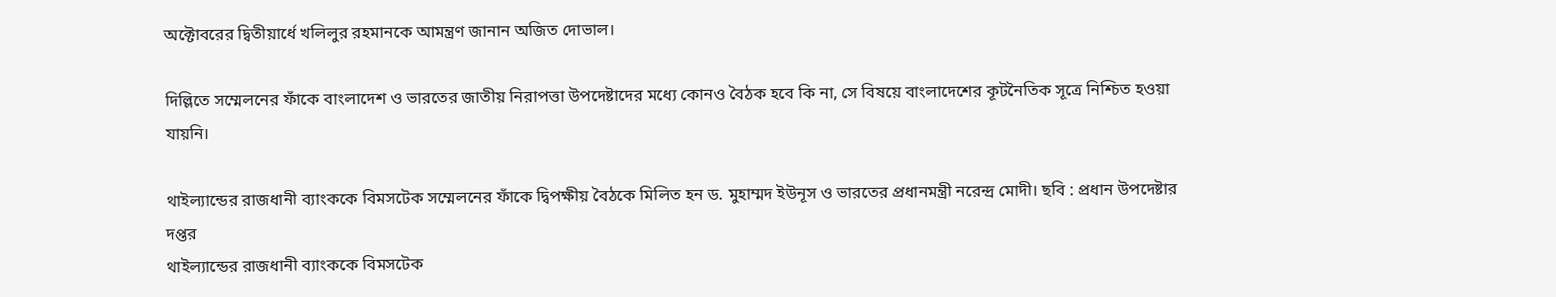অক্টোবরের দ্বিতীয়ার্ধে খলিলুর রহমানকে আমন্ত্রণ জানান অজিত দোভাল।

দিল্লিতে সম্মেলনের ফাঁকে বাংলাদেশ ও ভারতের জাতীয় নিরাপত্তা উপদেষ্টাদের মধ্যে কোনও বৈঠক হবে কি না, সে বিষয়ে বাংলাদেশের কূটনৈতিক সূত্রে নিশ্চিত হওয়া যায়নি।

থাইল্যান্ডের রাজধানী ব্যাংককে বিমসটেক সম্মেলনের ফাঁকে দ্বিপক্ষীয় বৈঠকে মিলিত হন ড. মুহাম্মদ ইউনূস ও ভারতের প্রধানমন্ত্রী নরেন্দ্র মোদী। ছবি : প্রধান উপদেষ্টার দপ্তর
থাইল্যান্ডের রাজধানী ব্যাংককে বিমসটেক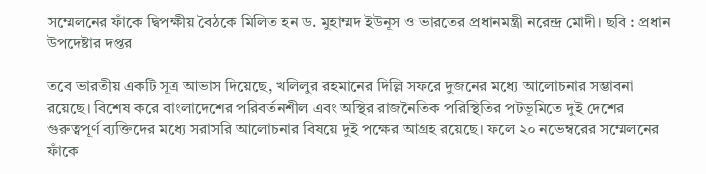সম্মেলনের ফাঁকে দ্বিপক্ষীয় বৈঠকে মিলিত হন ড. মুহাম্মদ ইউনূস ও ভারতের প্রধানমন্ত্রী নরেন্দ্র মোদী। ছবি : প্রধান উপদেষ্টার দপ্তর

তবে ভারতীয় একটি সূত্র আভাস দিয়েছে, খলিলুর রহমানের দিল্লি সফরে দুজনের মধ্যে আলোচনার সম্ভাবনা রয়েছে। বিশেষ করে বাংলাদেশের পরিবর্তনশীল এবং অস্থির রাজনৈতিক পরিস্থিতির পটভূমিতে দুই দেশের গুরুত্বপূর্ণ ব্যক্তিদের মধ্যে সরাসরি আলোচনার বিষয়ে দুই পক্ষের আগ্রহ রয়েছে। ফলে ২০ নভেম্বরের সম্মেলনের ফাঁকে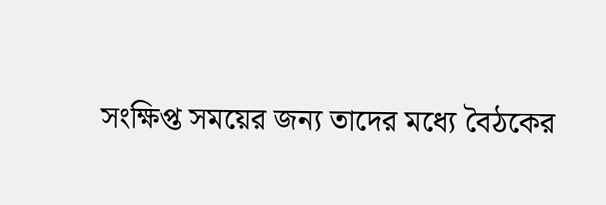সংক্ষিপ্ত সময়ের জন্য তাদের মধ্যে বৈঠকের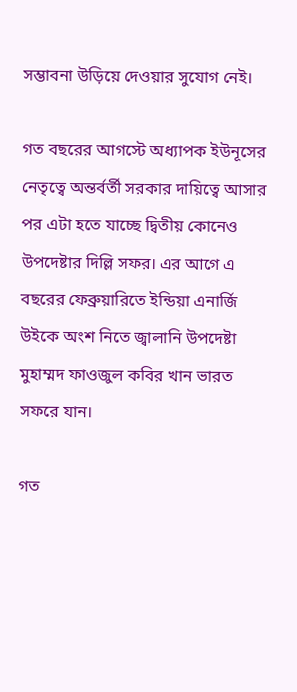সম্ভাবনা উড়িয়ে দেওয়ার সুযোগ নেই।

গত বছরের আগস্টে অধ্যাপক ইউনূসের নেতৃত্বে অন্তর্বর্তী সরকার দায়িত্বে আসার পর এটা হতে যাচ্ছে দ্বিতীয় কোনেও উপদেষ্টার দিল্লি সফর। এর আগে এ বছরের ফেব্রুয়ারিতে ইন্ডিয়া এনার্জি উইকে অংশ নিতে জ্বালানি উপদেষ্টা মুহাম্মদ ফাওজুল কবির খান ভারত সফরে যান।

গত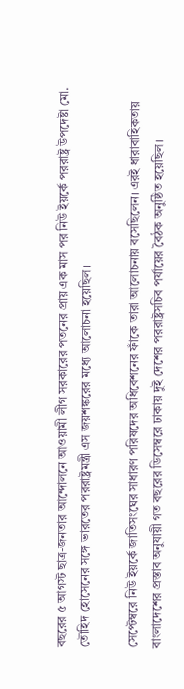বছরের ৫ আগস্ট ছাত্র-জনতার আন্দোলনে আওয়ামী লীগ সরকারের পতনের প্রায় এক মাস পর নিউ ইয়র্কে পররাষ্ট্র উপদেষ্টা মো. তৌহিদ হোসেনের সঙ্গে ভারতের পররাষ্ট্রমন্ত্রী এস জয়শঙ্করের মধ্যে আলোচনা হয়েছিল।

সেপ্টেম্বরে নিউ ইয়র্কে জাতিসংঘের সাধারণ পরিষদের অধিবেশনের ফাঁকে তারা আলোচনায় বসেছিলেন। এরই ধারাবাহিকতায় বাংলাদেশের প্রস্তাব অনুযায়ী গত বছরের ডিসেম্বরে ঢাকায় দুই দেশের পররাষ্ট্রসচিব পর্যায়ের বৈঠক অনুষ্ঠিত হয়েছিল।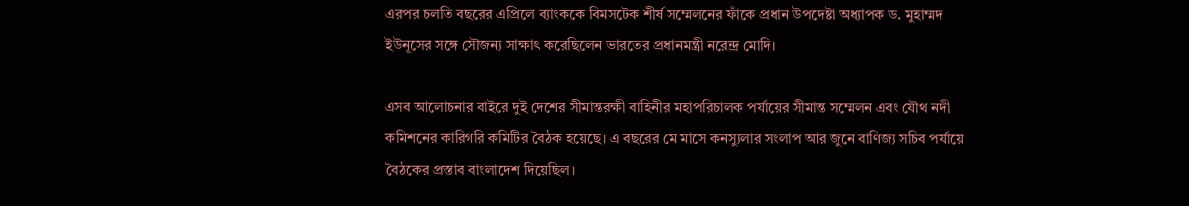এরপর চলতি বছরের এপ্রিলে ব্যাংককে বিমসটেক শীর্ষ সম্মেলনের ফাঁকে প্রধান উপদেষ্টা অধ্যাপক ড. মুহাম্মদ ইউনূসের সঙ্গে সৌজন্য সাক্ষাৎ করেছিলেন ভারতের প্রধানমন্ত্রী নরেন্দ্র মোদি।

এসব আলোচনার বাইরে দুই দেশের সীমান্তরক্ষী বাহিনীর মহাপরিচালক পর্যায়ের সীমান্ত সম্মেলন এবং যৌথ নদী কমিশনের কারিগরি কমিটির বৈঠক হয়েছে। এ বছরের মে মাসে কনস্যুলার সংলাপ আর জুনে বাণিজ্য সচিব পর্যায়ে বৈঠকের প্রস্তাব বাংলাদেশ দিয়েছিল।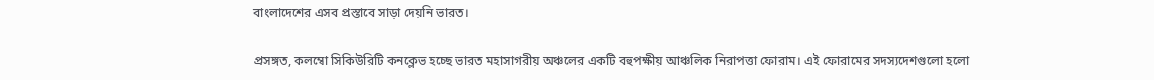বাংলাদেশের এসব প্রস্তাবে সাড়া দেয়নি ভারত।

প্রসঙ্গত, কলম্বো সিকিউরিটি কনক্লেভ হচ্ছে ভারত মহাসাগরীয় অঞ্চলের একটি বহুপক্ষীয় আঞ্চলিক নিরাপত্তা ফোরাম। এই ফোরামের সদস্যদেশগুলো হলো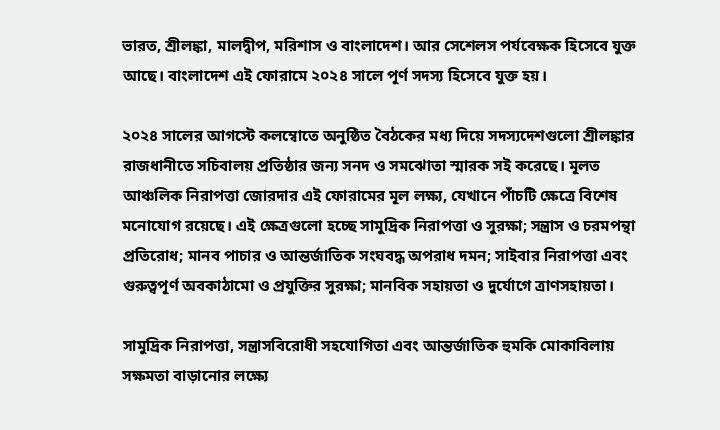ভারত, শ্রীলঙ্কা, মালদ্বীপ, মরিশাস ও বাংলাদেশ। আর সেশেলস পর্যবেক্ষক হিসেবে যুক্ত আছে। বাংলাদেশ এই ফোরামে ২০২৪ সালে পূর্ণ সদস্য হিসেবে যুক্ত হয়।

২০২৪ সালের আগস্টে কলম্বোতে অনুষ্ঠিত বৈঠকের মধ্য দিয়ে সদস্যদেশগুলো শ্রীলঙ্কার রাজধানীতে সচিবালয় প্রতিষ্ঠার জন্য সনদ ও সমঝোতা স্মারক সই করেছে। মূলত আঞ্চলিক নিরাপত্তা জোরদার এই ফোরামের মূল লক্ষ্য, যেখানে পাঁচটি ক্ষেত্রে বিশেষ মনোযোগ রয়েছে। এই ক্ষেত্রগুলো হচ্ছে সামুদ্রিক নিরাপত্তা ও সুরক্ষা; সন্ত্রাস ও চরমপন্থা প্রতিরোধ; মানব পাচার ও আন্তর্জাতিক সংঘবদ্ধ অপরাধ দমন; সাইবার নিরাপত্তা এবং গুরুত্বপূর্ণ অবকাঠামো ও প্রযুক্তির সুরক্ষা; মানবিক সহায়তা ও দুর্যোগে ত্রাণসহায়তা।

সামুদ্রিক নিরাপত্তা, সন্ত্রাসবিরোধী সহযোগিতা এবং আন্তর্জাতিক হুমকি মোকাবিলায় সক্ষমতা বাড়ানোর লক্ষ্যে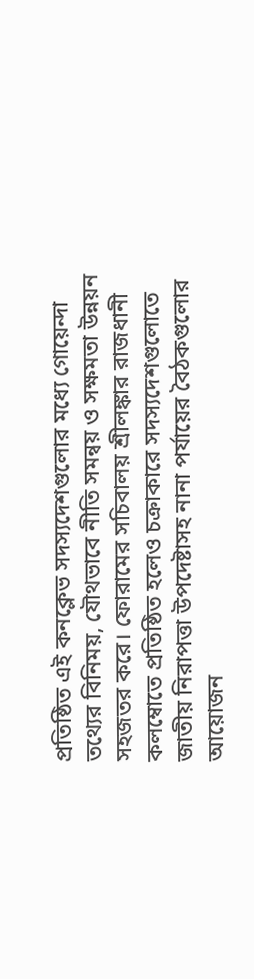প্রতিষ্ঠিত এই কনক্লেভ সদস্যদেশগুলোর মধ্যে গোয়েন্দা তথ্যের বিনিময়, যৌথভাবে নীতি সমন্বয় ও সক্ষমতা উন্নয়ন সহজতর করে। ফোরামের সচিবালয় শ্রীলঙ্কার রাজধানী কলম্বোতে প্রতিষ্ঠিত হলেও চক্রাকারে সদস্যদেশগুলোতে জাতীয় নিরাপত্তা উপদেষ্টাসহ নানা পর্যায়ের বৈঠকগুলোর আয়োজন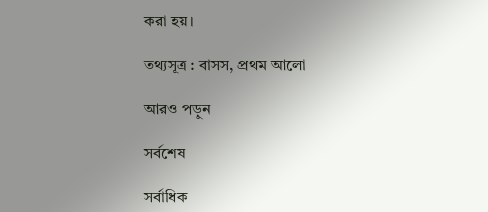করা হয়।

তথ্যসূত্র : বাসস, প্রথম আলো

আরও পড়ুন

সর্বশেষ

সর্বাধিক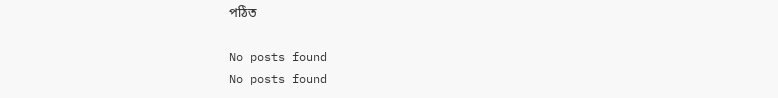পঠিত

No posts found
No posts found